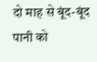दो माह से बूंद-बूंद पानी को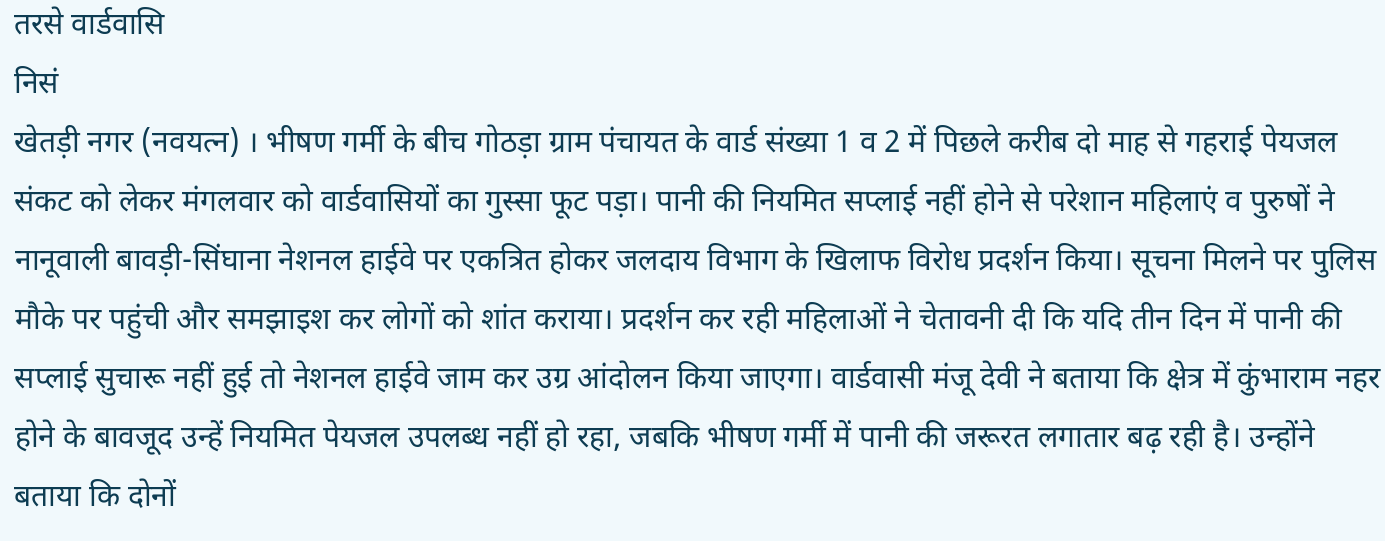तरसे वार्डवासि
निसं
खेतड़ी नगर (नवयत्न) । भीषण गर्मी के बीच गोठड़ा ग्राम पंचायत के वार्ड संख्या 1 व 2 में पिछले करीब दो माह से गहराई पेयजल संकट को लेकर मंगलवार को वार्डवासियों का गुस्सा फूट पड़ा। पानी की नियमित सप्लाई नहीं होने से परेशान महिलाएं व पुरुषों ने नानूवाली बावड़ी-सिंघाना नेशनल हाईवे पर एकत्रित होकर जलदाय विभाग के खिलाफ विरोध प्रदर्शन किया। सूचना मिलने पर पुलिस मौके पर पहुंची और समझाइश कर लोगों को शांत कराया। प्रदर्शन कर रही महिलाओं ने चेतावनी दी कि यदि तीन दिन में पानी की सप्लाई सुचारू नहीं हुई तो नेशनल हाईवे जाम कर उग्र आंदोलन किया जाएगा। वार्डवासी मंजू देवी ने बताया कि क्षेत्र में कुंभाराम नहर होने के बावजूद उन्हें नियमित पेयजल उपलब्ध नहीं हो रहा, जबकि भीषण गर्मी में पानी की जरूरत लगातार बढ़ रही है। उन्होंने बताया कि दोनों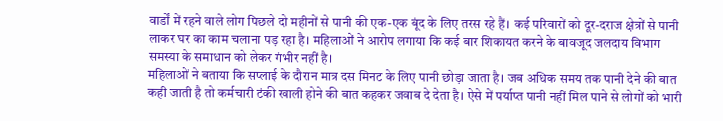वार्डों में रहने वाले लोग पिछले दो महीनों से पानी की एक-एक बूंद के लिए तरस रहे हैं। कई परिवारों को दूर-दराज क्षेत्रों से पानी लाकर घर का काम चलाना पड़ रहा है। महिलाओं ने आरोप लगाया कि कई बार शिकायत करने के बावजूद जलदाय विभाग समस्या के समाधान को लेकर गंभीर नहीं है।
महिलाओं ने बताया कि सप्लाई के दौरान मात्र दस मिनट के लिए पानी छोड़ा जाता है। जब अधिक समय तक पानी देने की बात कही जाती है तो कर्मचारी टंकी खाली होने की बात कहकर जवाब दे देता है। ऐसे में पर्याप्त पानी नहीं मिल पाने से लोगों को भारी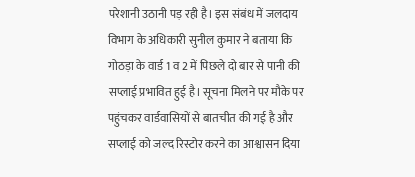परेशानी उठानी पड़ रही है। इस संबंध में जलदाय विभाग के अधिकारी सुनील कुमार ने बताया कि गोठड़ा के वार्ड 1 व 2 में पिछले दो बार से पानी की सप्लाई प्रभावित हुई है। सूचना मिलने पर मौके पर पहुंचकर वार्डवासियों से बातचीत की गई है और सप्लाई को जल्द रिस्टोर करने का आश्वासन दिया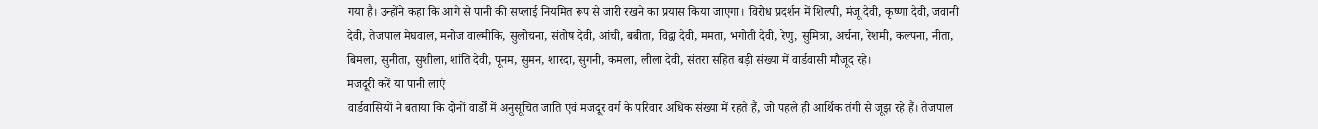गया है। उन्होंने कहा कि आगे से पानी की सप्लाई नियमित रूप से जारी रखने का प्रयास किया जाएगा। विरोध प्रदर्शन में शिल्पी, मंजू देवी, कृष्णा देवी, जवानी देवी, तेजपाल मेघवाल, मनोज वाल्मीकि, सुलोचना, संतोष देवी, आंची, बबीता, विद्वा देवी, ममता, भगोती देवी, रेणु, सुमित्रा, अर्चना, रेशमी, कल्पना, नीता, बिमला, सुनीता, सुशीला, शांति देवी, पूनम, सुमन, शारदा, सुगनी, कमला, लीला देवी, संतरा सहित बड़ी संख्या में वार्डवासी मौजूद रहे।
मजदूरी करें या पानी लाएं
वार्डवासियों ने बताया कि दोनों वार्डों में अनुसूचित जाति एवं मजदूर वर्ग के परिवार अधिक संख्या में रहते हैं, जो पहले ही आर्थिक तंगी से जूझ रहे हैं। तेजपाल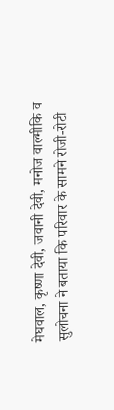मेघवाल, कृष्णा देवी, जवानी देवी, मनोज वाल्मीकि व सुलोचना ने बताया कि परिवार के सामने रोजी-रोटी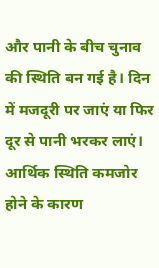और पानी के बीच चुनाव की स्थिति बन गई है। दिन में मजदूरी पर जाएं या फिर दूर से पानी भरकर लाएं। आर्थिक स्थिति कमजोर होने के कारण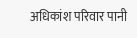अधिकांश परिवार पानी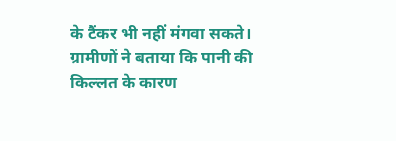के टैंकर भी नहीं मंगवा सकते। ग्रामीणों ने बताया कि पानी की किल्लत के कारण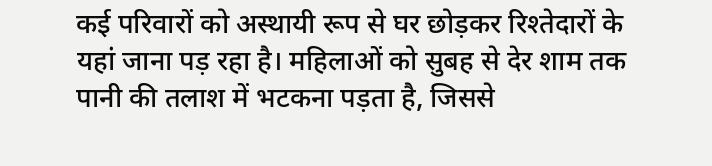कई परिवारों को अस्थायी रूप से घर छोड़कर रिश्तेदारों के यहां जाना पड़ रहा है। महिलाओं को सुबह से देर शाम तक पानी की तलाश में भटकना पड़ता है, जिससे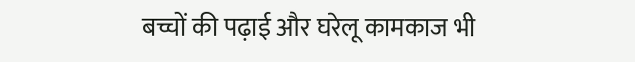बच्चों की पढ़ाई और घरेलू कामकाज भी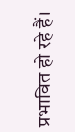प्रभावित हो रहे हैं।